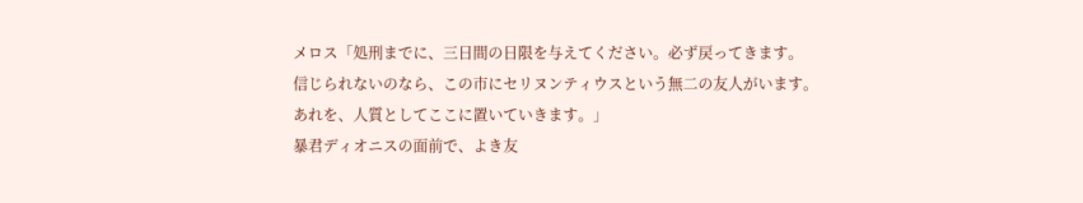メロス「処刑までに、三日間の日限を与えてください。必ず戻ってきます。
信じられないのなら、この市にセリヌンティウスという無二の友人がいます。
あれを、人質としてここに置いていきます。」
暴君ディオニスの面前で、よき友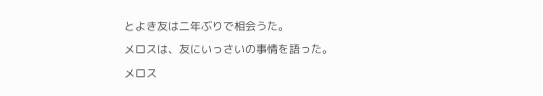とよき友は二年ぶりで相会うた。
メロスは、友にいっさいの事情を語った。
メロス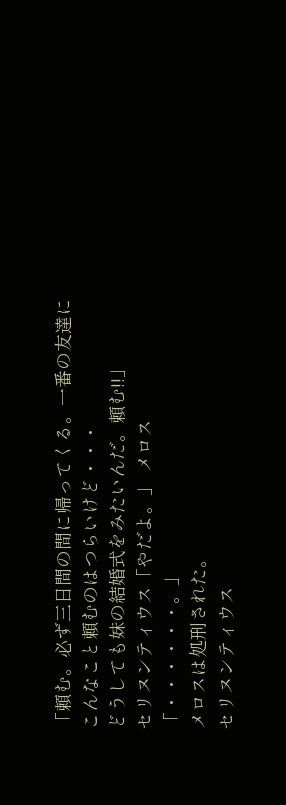「頼む。必ず三日間の間に帰ってくる。一番の友達にこんなこと頼むのはつらいけど・・・
どうしても妹の結婚式をみたいんだ。頼む!!」
セリヌンティウス「やだよ。」 メロス「・・・・・・。」
メロスは処刑された。
セリヌンティウス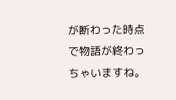が断わった時点で物語が終わっちゃいますね。